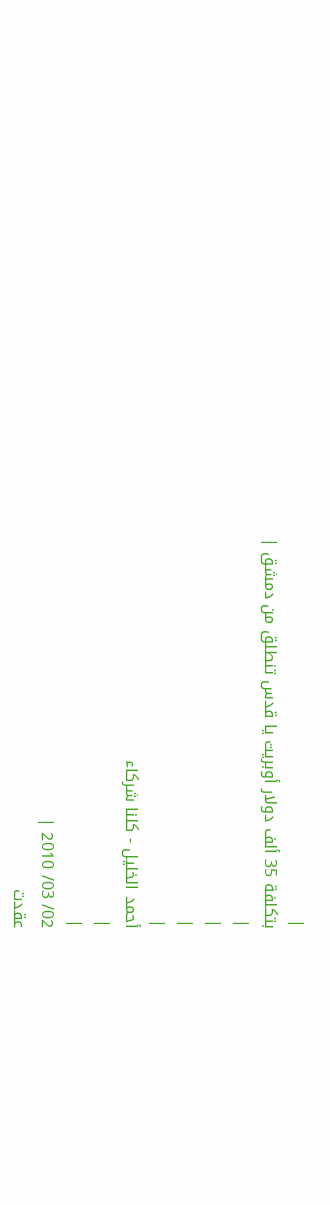|
بتكلفة 35 ألف دولار أوبريت يا قدس تنطلق من دمشق |
|
|
|
|
أحمد الخليل - كلنا شركاء
|
|
02/ 03/ 2010 |
عقدت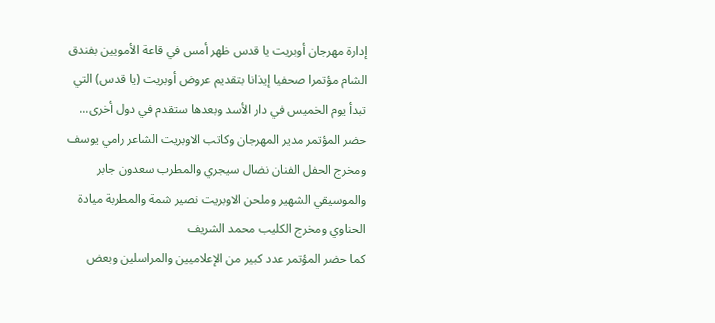إدارة مهرجان أوبريت يا قدس ظهر أمس في قاعة الأمويين بفندق الشام مؤتمرا صحفيا إيذانا بتقديم عروض أوبريت (يا قدس) التي تبدأ يوم الخميس في دار الأسد وبعدها ستقدم في دول أخرى...
حضر المؤتمر مدير المهرجان وكاتب الاوبريت الشاعر رامي يوسف ومخرج الحفل الفنان نضال سيجري والمطرب سعدون جابر والموسيقي الشهير وملحن الاوبريت نصير شمة والمطربة ميادة الحناوي ومخرج الكليب محمد الشريف
كما حضر المؤتمر عدد كبير من الإعلاميين والمراسلين وبعض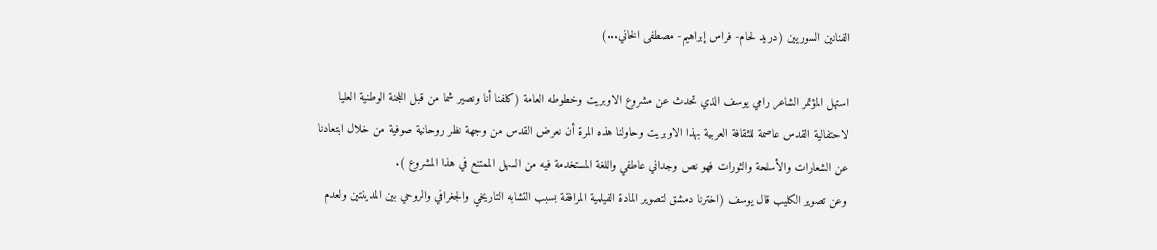الفنانين السوريين (دريد لحام- فراس إبراهيم- مصطفى الخاني...)

استهل المؤتمر الشاعر رامي يوسف الذي تحدث عن مشروع الاوبريت وخطوطه العامة (كلفنا أنا ونصير شما من قبل اللجنة الوطنية العليا لاحتفالية القدس عاصمة للثقافة العربية بهذا الاوبريت وحاولنا هذه المرة أن نعرض القدس من وجهة نظر روحانية صوفية من خلال ابتعادنا عن الشعارات والأسلحة والثورات فهو نص وجداني عاطفي واللغة المستخدمة فيه من السهل الممتنع في هذا المشروع ).
وعن تصوير الكليب قال يوسف (اخترنا دمشق لتصوير المادة الفيلمية المرافقة بسبب التشابه التاريخي والجغرافي والروحي بين المدينتين ولعدم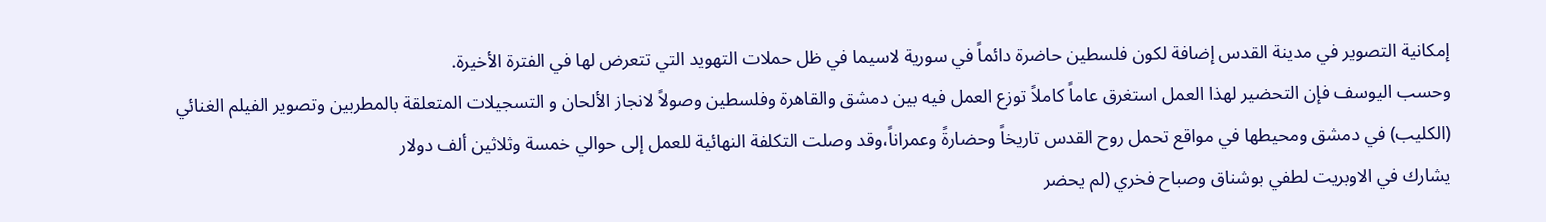إمكانية التصوير في مدينة القدس إضافة لكون فلسطين حاضرة دائماً في سورية لاسيما في ظل حملات التهويد التي تتعرض لها في الفترة الأخيرة.
وحسب اليوسف فإن التحضير لهذا العمل استغرق عاماً كاملاً توزع العمل فيه بين دمشق والقاهرة وفلسطين وصولاً لانجاز الألحان و التسجيلات المتعلقة بالمطربين وتصوير الفيلم الغنائي (الكليب) في دمشق ومحيطها في مواقع تحمل روح القدس تاريخاً وحضارةً وعمراناً،وقد وصلت التكلفة النهائية للعمل إلى حوالي خمسة وثلاثين ألف دولار
يشارك في الاوبريت لطفي بوشناق وصباح فخري (لم يحضر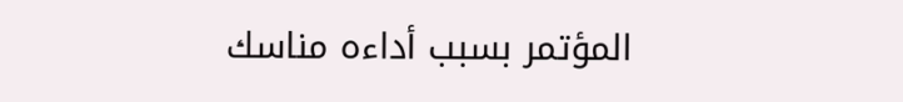المؤتمر بسبب أداءه مناسك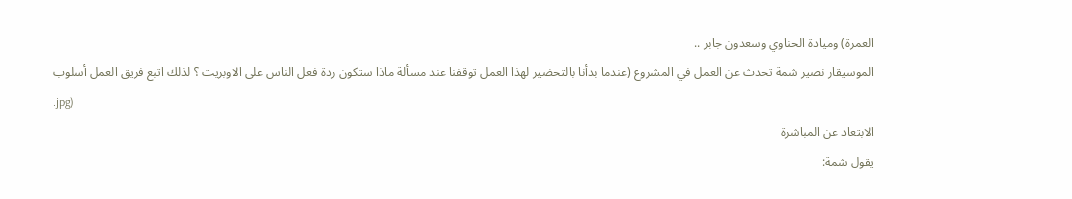العمرة) وميادة الحناوي وسعدون جابر ..
الموسيقار نصير شمة تحدث عن العمل في المشروع (عندما بدأنا بالتحضير لهذا العمل توقفنا عند مسألة ماذا ستكون ردة فعل الناس على الاوبريت ؟ لذلك اتبع فريق العمل أسلوب
.jpg)
الابتعاد عن المباشرة
يقول شمة: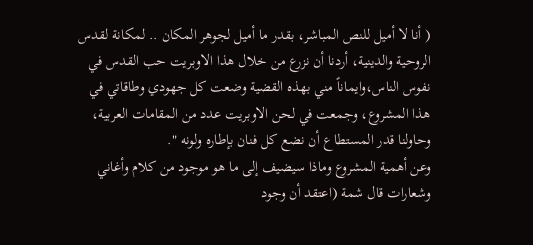( أنا لا أميل للنص المباشر، بقدر ما أميل لجوهر المكان .. لمكانة لقدس الروحية والدينية، أردنا أن نزرع من خلال هذا الاوبريت حب القدس في نفوس الناس،وايماناً مني بهذه القضية وضعت كل جهودي وطاقاتي في هذا المشروع، وجمعت في لحن الاوبريت عدد من المقامات العربية، وحاولنا قدر المستطاع أن نضع كل فنان بإطاره ولونه ".
وعن أهمية المشروع وماذا سيضيف إلى ما هو موجود من كلام وأغاني وشعارات قال شمة (اعتقد أن وجود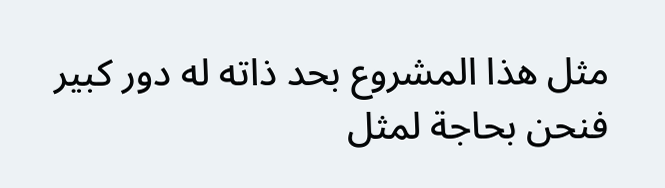مثل هذا المشروع بحد ذاته له دور كبير فنحن بحاجة لمثل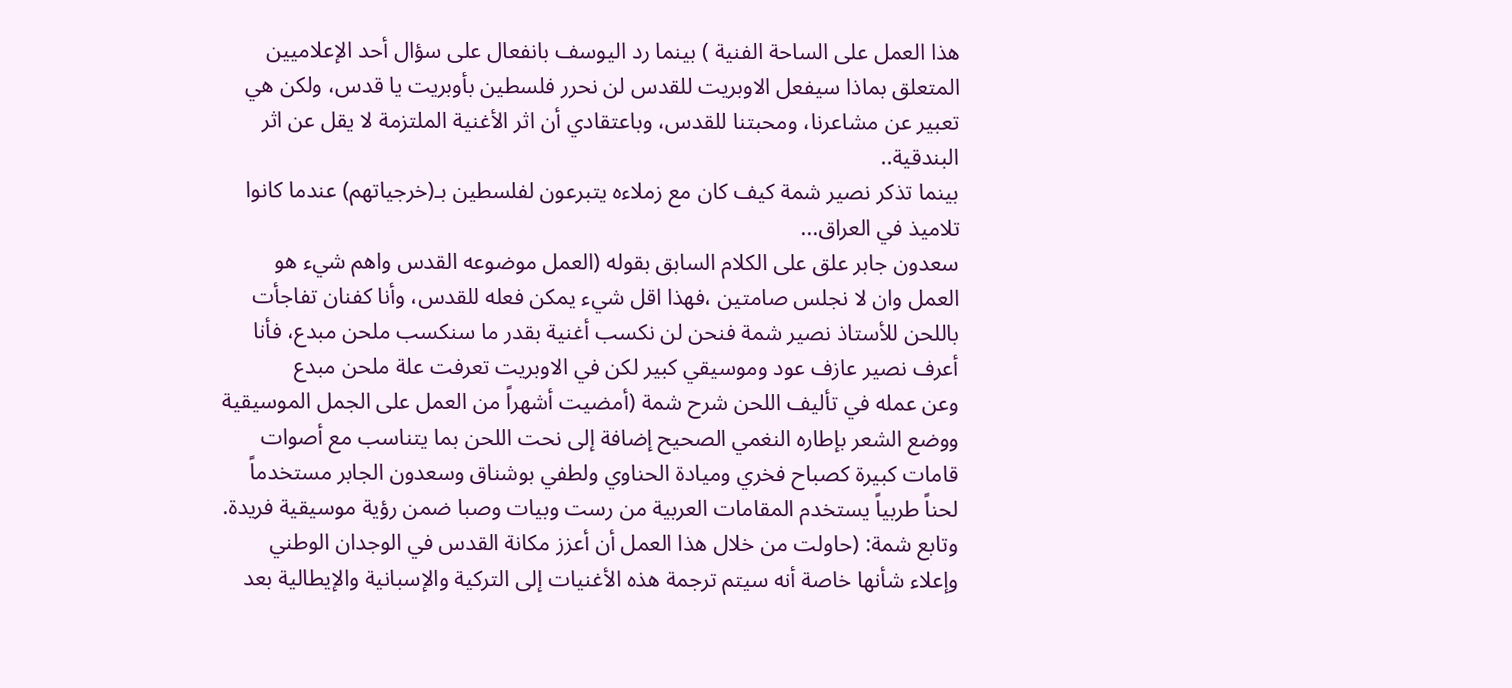هذا العمل على الساحة الفنية ) بينما رد اليوسف بانفعال على سؤال أحد الإعلاميين المتعلق بماذا سيفعل الاوبريت للقدس لن نحرر فلسطين بأوبريت يا قدس، ولكن هي تعبير عن مشاعرنا، ومحبتنا للقدس، وباعتقادي أن اثر الأغنية الملتزمة لا يقل عن اثر البندقية..
بينما تذكر نصير شمة كيف كان مع زملاءه يتبرعون لفلسطين بـ(خرجياتهم) عندما كانوا تلاميذ في العراق...
سعدون جابر علق على الكلام السابق بقوله (العمل موضوعه القدس واهم شيء هو العمل وان لا نجلس صامتين ،فهذا اقل شيء يمكن فعله للقدس، وأنا كفنان تفاجأت باللحن للأستاذ نصير شمة فنحن لن نكسب أغنية بقدر ما سنكسب ملحن مبدع، فأنا أعرف نصير عازف عود وموسيقي كبير لكن في الاوبريت تعرفت علة ملحن مبدع
وعن عمله في تأليف اللحن شرح شمة (أمضيت أشهراً من العمل على الجمل الموسيقية ووضع الشعر بإطاره النغمي الصحيح إضافة إلى نحت اللحن بما يتناسب مع أصوات قامات كبيرة كصباح فخري وميادة الحناوي ولطفي بوشناق وسعدون الجابر مستخدماً لحناً طربياً يستخدم المقامات العربية من رست وبيات وصبا ضمن رؤية موسيقية فريدة.
وتابع شمة: (حاولت من خلال هذا العمل أن أعزز مكانة القدس في الوجدان الوطني وإعلاء شأنها خاصة أنه سيتم ترجمة هذه الأغنيات إلى التركية والإسبانية والإيطالية بعد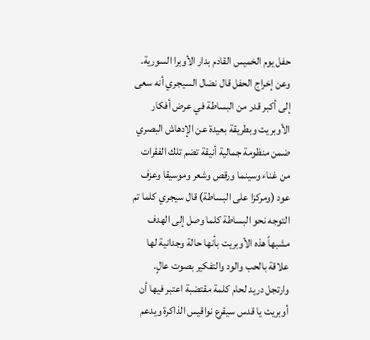حفل يوم الخميس القادم بدار الأوبرا السورية.
وعن إخراج الحفل قال نضال السيجري أنه سعى إلى أكبر قدر من البساطة في عرض أفكار الأوبريت وبطريقة بعيدة عن الإدهاش البصري ضمن منظومة جمالية أنيقة تضم تلك الفقرات من غناء وسينما ورقص وشعر وموسيقا وعزف عود (ومركزا على البساطة) قال سيجري كلما تم التوجه نحو البساطة كلما وصل إلى الهدف مشبهاً هذه الأوبريت بأنها حالة وجدانية لها علاقة بالحب والود والتفكير بصوت عالٍ.
وارتجل دريد لحام كلمة مقتضبة اعتبر فيها أن أوبريت يا قدس سيقرع نواقيس الذاكرة ويدعم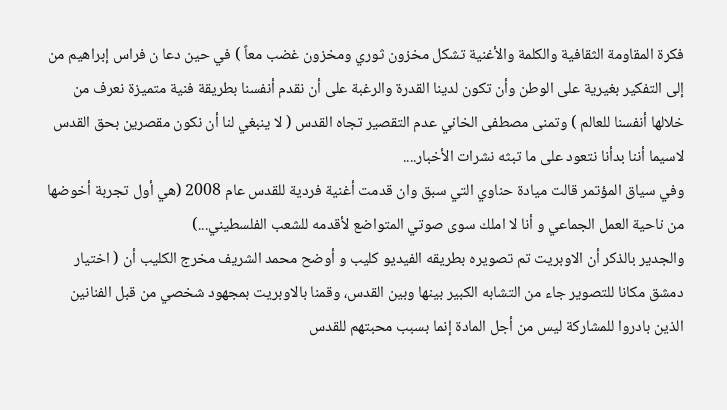فكرة المقاومة الثقافية والكلمة والأغنية تشكل مخزون ثوري ومخزون غضب معاً ) في حين دعا ن فراس إبراهيم من إلى التفكير بغيرية على الوطن وأن تكون لدينا القدرة والرغبة على أن نقدم أنفسنا بطريقة فنية متميزة نعرف من خلالها أنفسنا للعالم ) وتمنى مصطفى الخاني عدم التقصير تجاه القدس ( لا ينبغي لنا أن نكون مقصرين بحق القدس لاسيما أننا بدأنا نتعود على ما تبثه نشرات الأخبار....
وفي سياق المؤتمر قالت ميادة حناوي التي سبق وان قدمت أغنية فردية للقدس عام 2008 (هي أول تجربة أخوضها من ناحية العمل الجماعي و أنا لا املك سوى صوتي المتواضع لأقدمه للشعب الفلسطيني...)
والجدير بالذكر أن الاوبريت تم تصويره بطريقه الفيديو كليب و أوضح محمد الشريف مخرج الكليب أن ( اختيار دمشق مكانا للتصوير جاء من التشابه الكبير بينها وبين القدس، وقمنا بالاوبريت بمجهود شخصي من قبل الفنانين الذين بادروا للمشاركة ليس من أجل المادة إنما بسبب محبتهم للقدس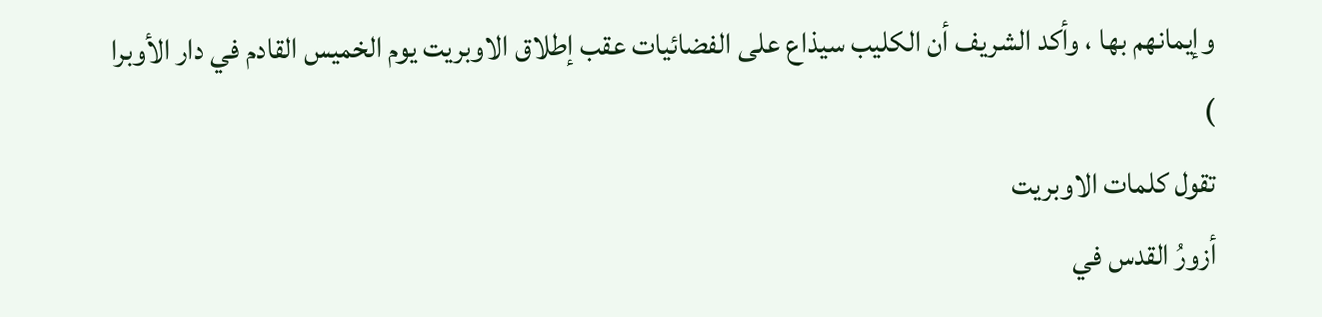وإيمانهم بها ، وأكد الشريف أن الكليب سيذاع على الفضائيات عقب إطلاق الاوبريت يوم الخميس القادم في دار الأوبرا )
تقول كلمات الاوبريت
أزورُ القدس في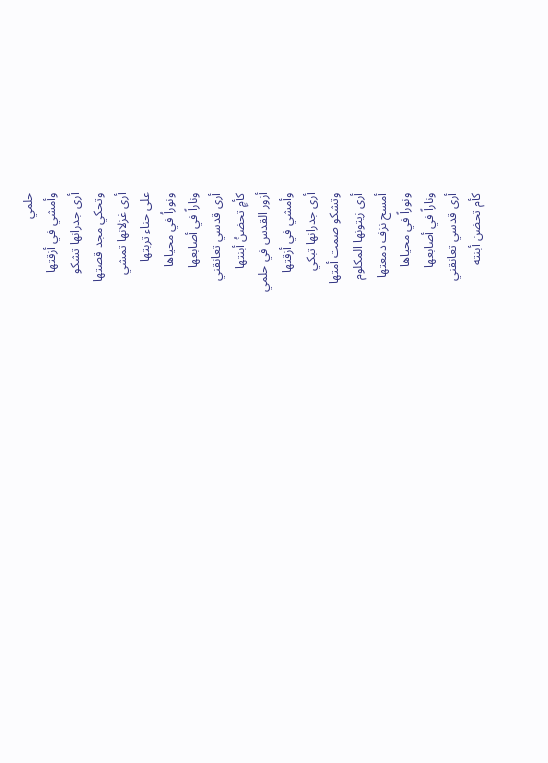حلمي
وأمشي في أزقتها
أرى جدرانها تشكو
وتحكي مجد قصتها
أرى غزلانها تمشي
على حناء تربتها
ونوراُ في محياها
وناراً في أصابعها
أرى قدسي تعانقني
كأمٍ تحضنُ أبنتها
أزور القدس في حلمي
وأمشي في أزقتها
أرى جدرانها تبكي
وتشكو صمت أمتها
أرى زيتونها المكلوم
أمسح نزف دمعتها
ونوراً في محياها
وناراً في أصابعها
أرى قدسي تعانقني
كأم تحضن أبنته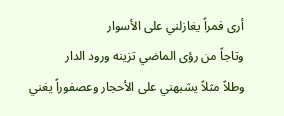أرى فمراً يغازلني على الأسوار
وتاجاً من رؤى الماضي تزينه ورود الدار
وطلاً مثلاً يشبهني على الأحجار وعصفوراً يغني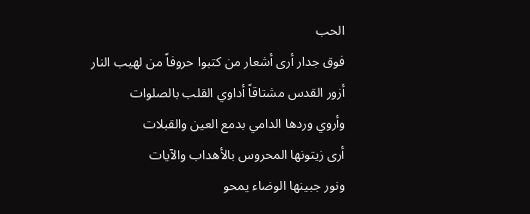الحب
فوق جدار أرى أشعار من كتبوا حروفاً من لهيب النار
أزور القدس مشتاقاً أداوي القلب بالصلوات
وأروي وردها الدامي بدمع العين والقبلات
أرى زيتونها المحروس بالأهداب والآيات
ونور جبينها الوضاء يمحو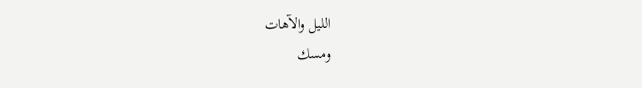الليل والآهات
ومسك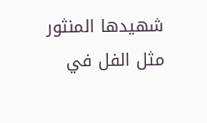شهيدها المنثور مثل الفل في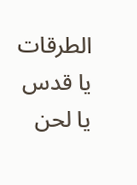الطرقات
يا قدس يا لحن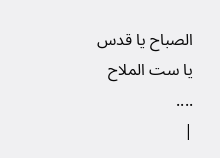الصباح يا قدس يا ست الملاح
....
|